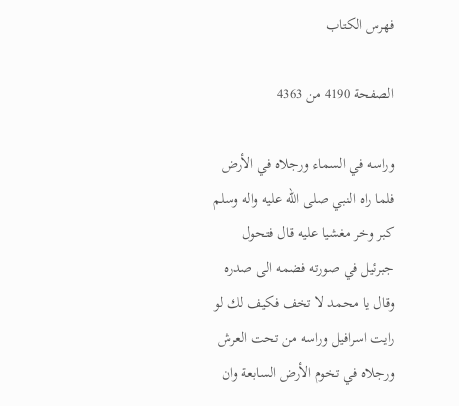فهرس الكتاب

الصفحة 4190 من 4363

وراسه في السماء ورجلاه في الأرض فلما راه النبي صلى الله عليه واله وسلم كبر وخر مغشيا عليه قال فتحول جبرئيل في صورته فضمه الى صدره وقال يا محمد لا تخف فكيف لك لو رايت اسرافيل وراسه من تحت العرش ورجلاه في تخوم الأرض السابعة وان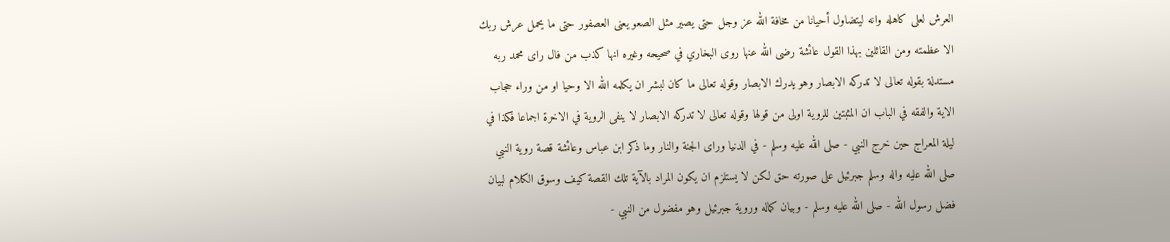العرش لعلى كاهله وانه ليتضاول أحيانا من مخافة الله عز وجل حتى يصير مثل الصعو يعنى العصفور حتى ما يحمل عرش ربك الا عظمته ومن القائلين بهذا القول عائشة رضى الله عنها روى البخاري في صحيحه وغيره انها كذب من فال راى محمد ربه مستدلة بقوله تعالى لا تدركه الابصار وهو يدرك الابصار وقوله تعالى ما كان لبشر ان يكلمه الله الا وحيا او من وراء حجاب الاية والفقه في الباب ان المثبتين للروية اولى من قولها وقوله تعالى لا تدركه الابصار لا ينفى الروية في الاخرة اجماعا فكذا في ليلة المعراج حين خرج النبي - صلى الله عليه وسلم - في الدنيا وراى الجنة والنار وما ذكر ابن عباس وعائشة قصة روية النبي صلى الله عليه واله وسلم جبرئيل على صورته حق لكن لا يستلزم ان يكون المراد بالآية تلك القصة كيف وسوق الكلام لبيان فضل رسول الله - صلى الله عليه وسلم - وبيان كماله وروية جبرئيل وهو مفضول من النبي -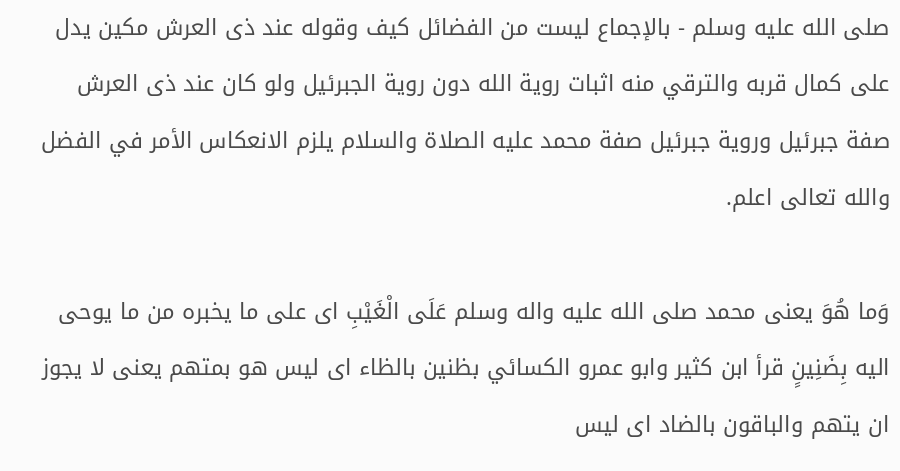صلى الله عليه وسلم - بالإجماع ليست من الفضائل كيف وقوله عند ذى العرش مكين يدل على كمال قربه والترقي منه اثبات روية الله دون روية الجبرئيل ولو كان عند ذى العرش صفة جبرئيل وروية جبرئيل صفة محمد عليه الصلاة والسلام يلزم الانعكاس الأمر في الفضل والله تعالى اعلم.

وَما هُوَ يعنى محمد صلى الله عليه واله وسلم عَلَى الْغَيْبِ اى على ما يخبره من ما يوحى اليه بِضَنِينٍ قرأ ابن كثير وابو عمرو الكسائي بظنين بالظاء اى ليس هو بمتهم يعنى لا يجوز ان يتهم والباقون بالضاد اى ليس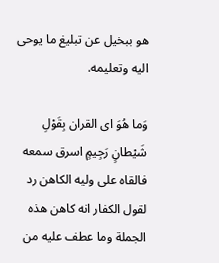هو ببخيل عن تبليغ ما يوحى اليه وتعليمه.

وَما هُوَ اى القران بِقَوْلِ شَيْطانٍ رَجِيمٍ اسرق سمعه فالقاه على وليه الكاهن رد لقول الكفار انه كاهن هذه الجملة وما عطف عليه من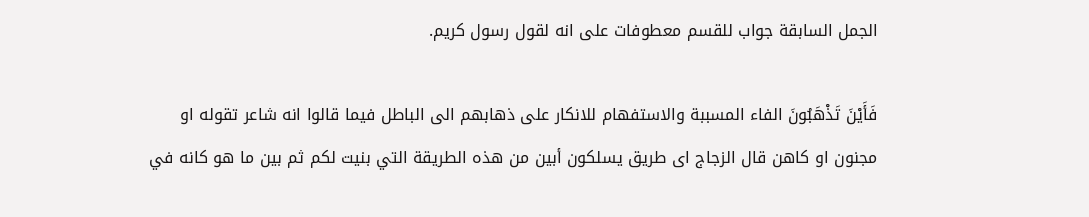الجمل السابقة جواب للقسم معطوفات على انه لقول رسول كريم.

فَأَيْنَ تَذْهَبُونَ الفاء المسببة والاستفهام للانكار على ذهابهم الى الباطل فيما قالوا انه شاعر تقوله او مجنون او كاهن قال الزجاج اى طريق يسلكون أبين من هذه الطريقة التي بنيت لكم ثم بين ما هو كانه في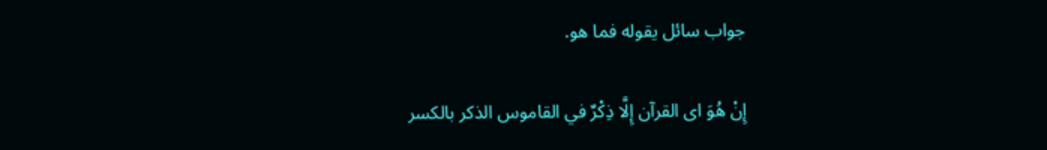جواب سائل يقوله فما هو.

إِنْ هُوَ اى القرآن إِلَّا ذِكْرٌ في القاموس الذكر بالكسر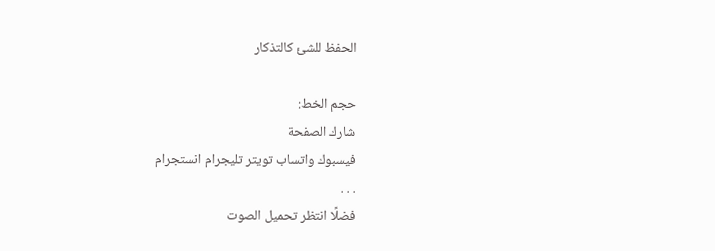الحفظ للشئ كالتذكار

حجم الخط:
شارك الصفحة
فيسبوك واتساب تويتر تليجرام انستجرام
. . .
فضلًا انتظر تحميل الصوت